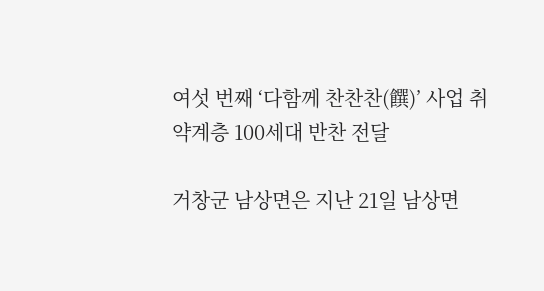여섯 번째 ‘다함께 찬찬찬(饌)’ 사업 취약계층 100세대 반찬 전달

거창군 남상면은 지난 21일 남상면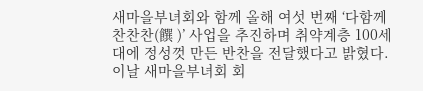새마을부녀회와 함께 올해 여섯 번째 ‘다함께 찬찬찬(饌 )’ 사업을 추진하며 취약계층 100세대에 정성껏 만든 반찬을 전달했다고 밝혔다.
이날 새마을부녀회 회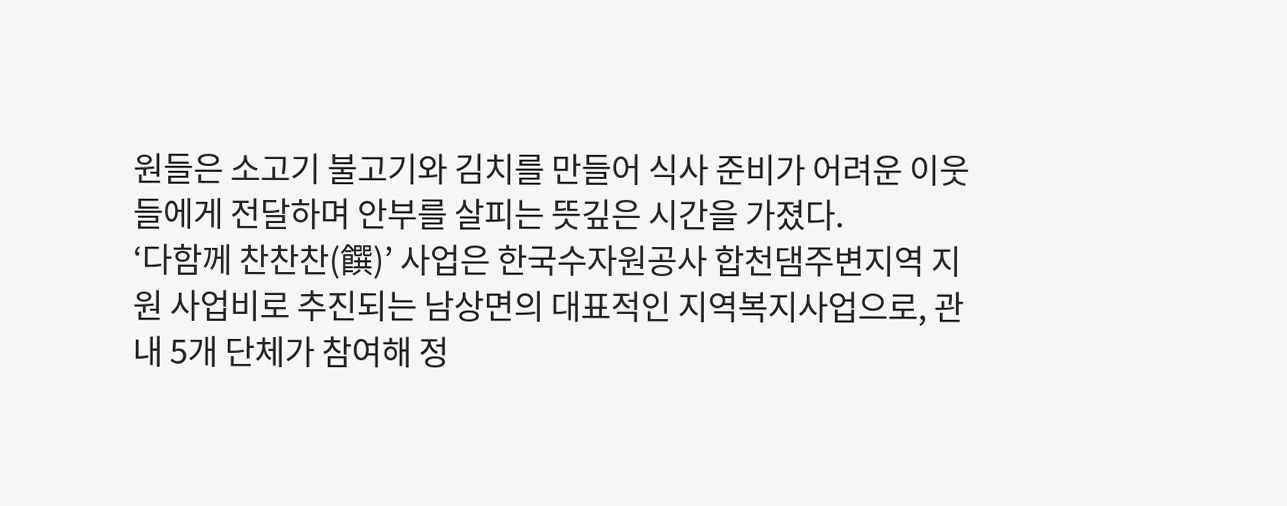원들은 소고기 불고기와 김치를 만들어 식사 준비가 어려운 이웃들에게 전달하며 안부를 살피는 뜻깊은 시간을 가졌다.
‘다함께 찬찬찬(饌)’ 사업은 한국수자원공사 합천댐주변지역 지원 사업비로 추진되는 남상면의 대표적인 지역복지사업으로, 관내 5개 단체가 참여해 정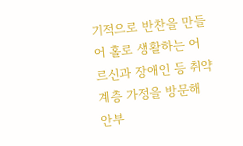기적으로 반찬을 만들어 홀로 생활하는 어르신과 장애인 등 취약계층 가정을 방문해 안부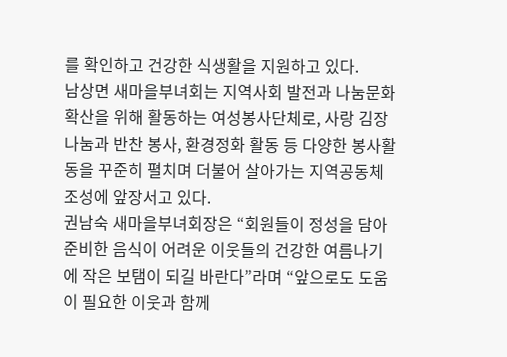를 확인하고 건강한 식생활을 지원하고 있다.
남상면 새마을부녀회는 지역사회 발전과 나눔문화 확산을 위해 활동하는 여성봉사단체로, 사랑 김장 나눔과 반찬 봉사, 환경정화 활동 등 다양한 봉사활동을 꾸준히 펼치며 더불어 살아가는 지역공동체 조성에 앞장서고 있다.
권남숙 새마을부녀회장은 “회원들이 정성을 담아 준비한 음식이 어려운 이웃들의 건강한 여름나기에 작은 보탬이 되길 바란다”라며 “앞으로도 도움이 필요한 이웃과 함께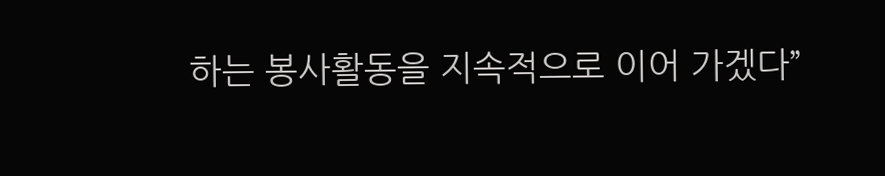하는 봉사활동을 지속적으로 이어 가겠다”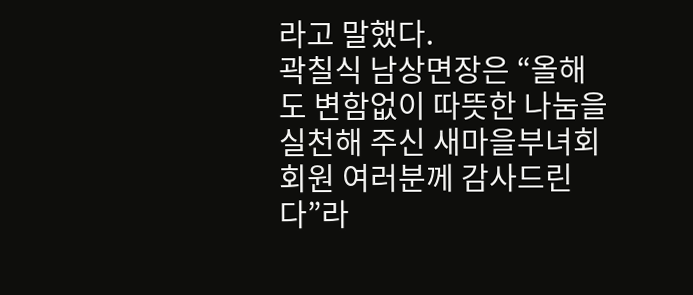라고 말했다.
곽칠식 남상면장은 “올해도 변함없이 따뜻한 나눔을 실천해 주신 새마을부녀회 회원 여러분께 감사드린다”라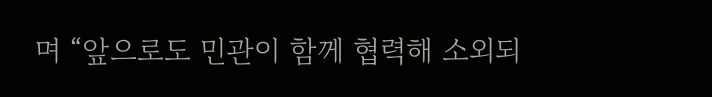며 “앞으로도 민관이 함께 협력해 소외되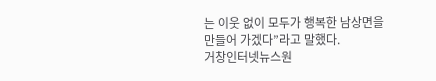는 이웃 없이 모두가 행복한 남상면을 만들어 가겠다”라고 말했다.
거창인터넷뉴스원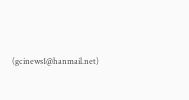(gcinews1@hanmail.net)